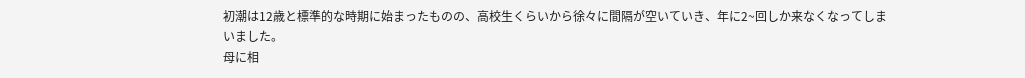初潮は12歳と標準的な時期に始まったものの、高校生くらいから徐々に間隔が空いていき、年に2~回しか来なくなってしまいました。
母に相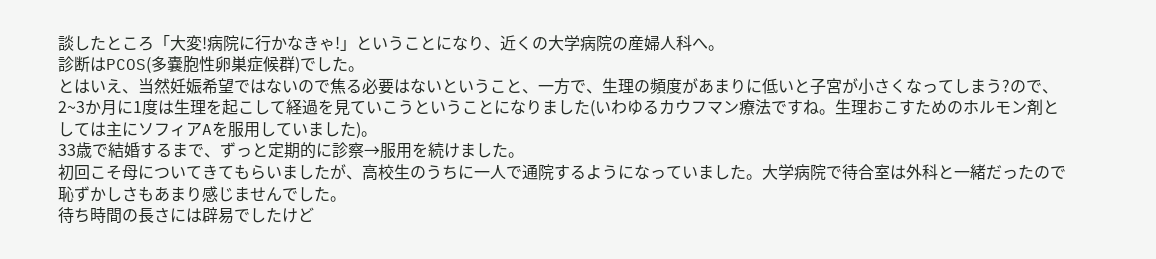談したところ「大変!病院に行かなきゃ!」ということになり、近くの大学病院の産婦人科へ。
診断はPCOS(多嚢胞性卵巣症候群)でした。
とはいえ、当然妊娠希望ではないので焦る必要はないということ、一方で、生理の頻度があまりに低いと子宮が小さくなってしまう?ので、2~3か月に1度は生理を起こして経過を見ていこうということになりました(いわゆるカウフマン療法ですね。生理おこすためのホルモン剤としては主にソフィアAを服用していました)。
33歳で結婚するまで、ずっと定期的に診察→服用を続けました。
初回こそ母についてきてもらいましたが、高校生のうちに一人で通院するようになっていました。大学病院で待合室は外科と一緒だったので恥ずかしさもあまり感じませんでした。
待ち時間の長さには辟易でしたけど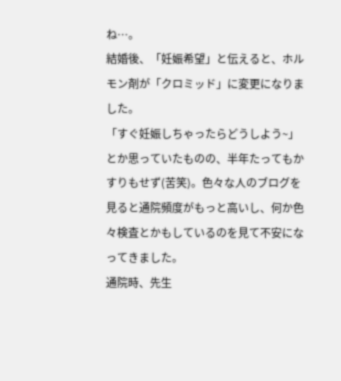ね…。
結婚後、「妊娠希望」と伝えると、ホルモン剤が「クロミッド」に変更になりました。
「すぐ妊娠しちゃったらどうしよう~」とか思っていたものの、半年たってもかすりもせず(苦笑)。色々な人のブログを見ると通院頻度がもっと高いし、何か色々検査とかもしているのを見て不安になってきました。
通院時、先生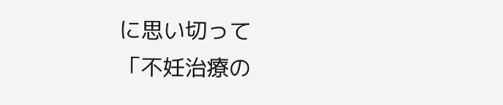に思い切って
「不妊治療の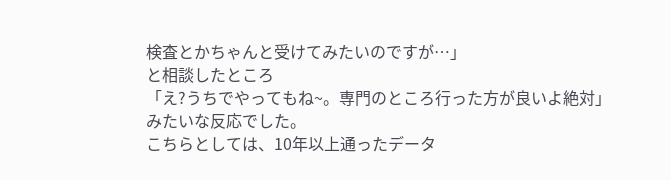検査とかちゃんと受けてみたいのですが…」
と相談したところ
「え?うちでやってもね~。専門のところ行った方が良いよ絶対」
みたいな反応でした。
こちらとしては、10年以上通ったデータ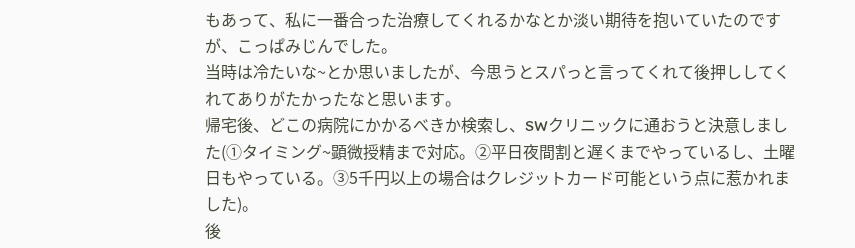もあって、私に一番合った治療してくれるかなとか淡い期待を抱いていたのですが、こっぱみじんでした。
当時は冷たいな~とか思いましたが、今思うとスパっと言ってくれて後押ししてくれてありがたかったなと思います。
帰宅後、どこの病院にかかるべきか検索し、SWクリニックに通おうと決意しました(①タイミング~顕微授精まで対応。②平日夜間割と遅くまでやっているし、土曜日もやっている。③5千円以上の場合はクレジットカード可能という点に惹かれました)。
後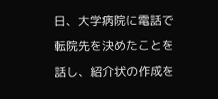日、大学病院に電話で転院先を決めたことを話し、紹介状の作成を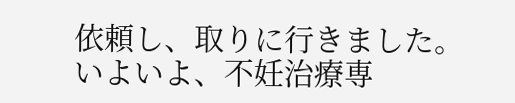依頼し、取りに行きました。
いよいよ、不妊治療専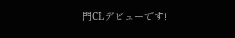門CLデビューです!